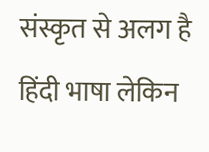संस्कृत से अलग है हिंदी भाषा लेकिन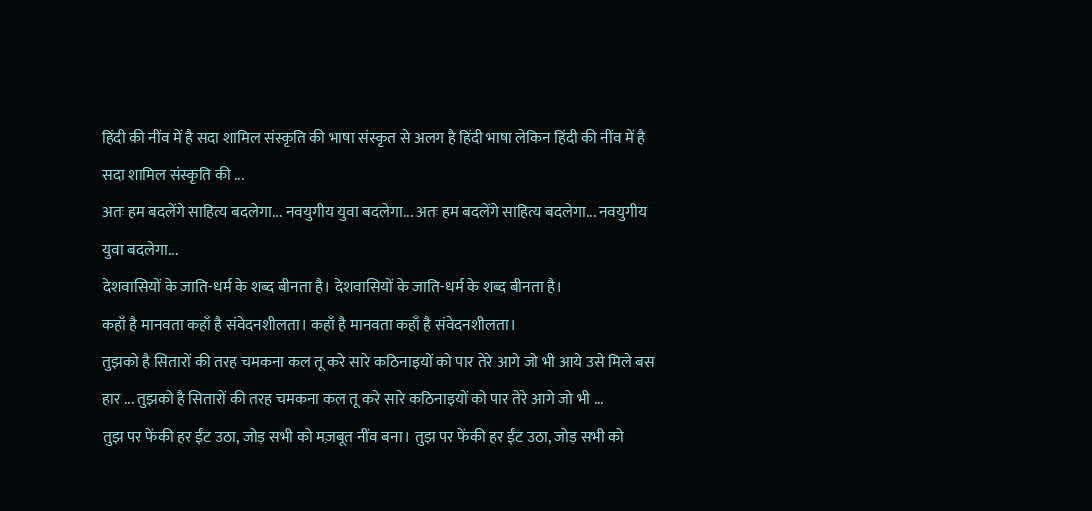हिंदी की नींव में है सदा शामिल संस्कृति की भाषा संस्कृत से अलग है हिंदी भाषा लेकिन हिंदी की नींव में है सदा शामिल संस्कृति की ...
अतः हम बदलेंगे साहित्य बदलेगा... नवयुगीय युवा बदलेगा... अतः हम बदलेंगे साहित्य बदलेगा... नवयुगीय युवा बदलेगा...
देशवासियों के जाति-धर्म के शब्द बीनता है। देशवासियों के जाति-धर्म के शब्द बीनता है।
कहाँ है मानवता कहाँ है संवेदनशीलता। कहाँ है मानवता कहाँ है संवेदनशीलता।
तुझको है सितारों की तरह चमकना कल तू करे सारे कठिनाइयों को पार तेरे आगे जो भी आये उसे मिले बस हार ... तुझको है सितारों की तरह चमकना कल तू करे सारे कठिनाइयों को पार तेरे आगे जो भी ...
तुझ पर फेंकी हर ईंट उठा, जोड़ सभी को मज़बूत नींव बना। तुझ पर फेंकी हर ईंट उठा, जोड़ सभी को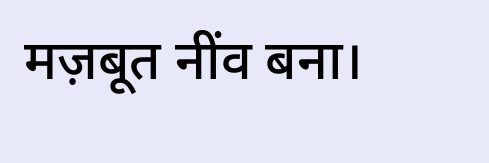मज़बूत नींव बना।